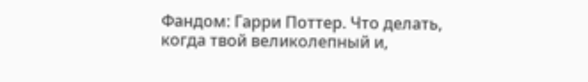Фандом: Гарри Поттер. Что делать, когда твой великолепный и,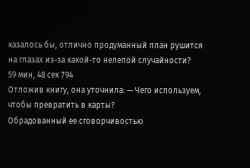казалось бы, отлично продуманный план рушится на глазах из-за какой-то нелепой случайности?
59 мин, 48 сек 794
Отложив книгу, она уточнила: — Чего используем, чтобы превратить в карты?
Обрадованный ее сговорчивостью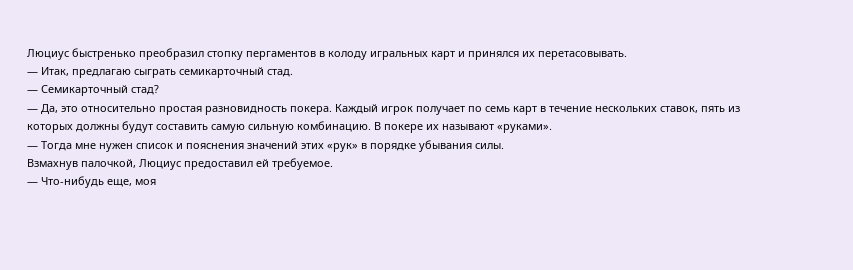Люциус быстренько преобразил стопку пергаментов в колоду игральных карт и принялся их перетасовывать.
— Итак, предлагаю сыграть семикарточный стад.
— Семикарточный стад?
— Да, это относительно простая разновидность покера. Каждый игрок получает по семь карт в течение нескольких ставок, пять из которых должны будут составить самую сильную комбинацию. В покере их называют «руками».
— Тогда мне нужен список и пояснения значений этих «рук» в порядке убывания силы.
Взмахнув палочкой, Люциус предоставил ей требуемое.
— Что-нибудь еще, моя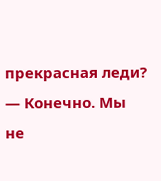прекрасная леди?
— Конечно. Мы не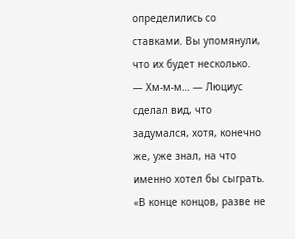определились со ставками. Вы упомянули, что их будет несколько.
— Хм-м-м… — Люциус сделал вид, что задумался, хотя, конечно же, уже знал, на что именно хотел бы сыграть.
«В конце концов, разве не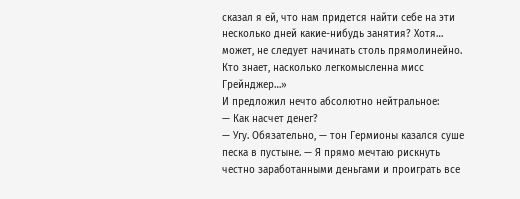сказал я ей, что нам придется найти себе на эти несколько дней какие-нибудь занятия? Хотя… может, не следует начинать столь прямолинейно. Кто знает, насколько легкомысленна мисс Грейнджер…»
И предложил нечто абсолютно нейтральное:
— Как насчет денег?
— Угу. Обязательно, — тон Гермионы казался суше песка в пустыне. — Я прямо мечтаю рискнуть честно заработанными деньгами и проиграть все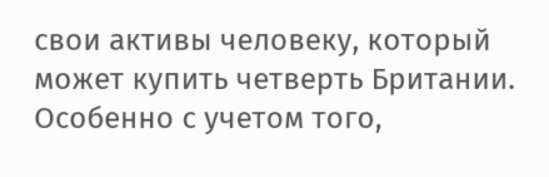свои активы человеку, который может купить четверть Британии. Особенно с учетом того,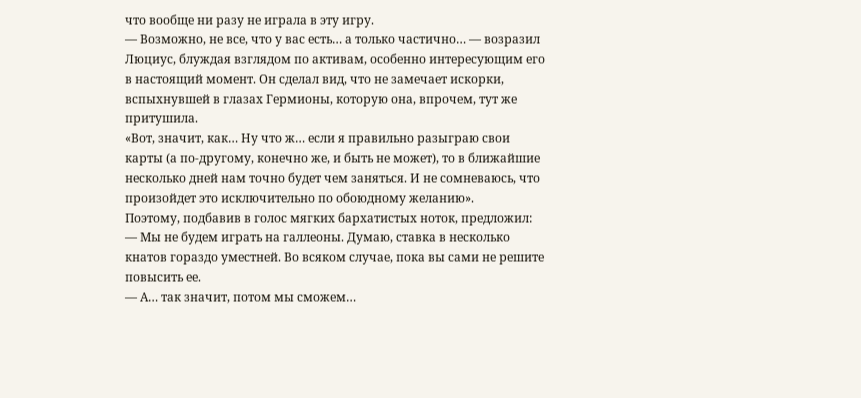что вообще ни разу не играла в эту игру.
— Возможно, не все, что у вас есть… а только частично… — возразил Люциус, блуждая взглядом по активам, особенно интересующим его в настоящий момент. Он сделал вид, что не замечает искорки, вспыхнувшей в глазах Гермионы, которую она, впрочем, тут же притушила.
«Вот, значит, как… Ну что ж… если я правильно разыграю свои карты (а по-другому, конечно же, и быть не может), то в ближайшие несколько дней нам точно будет чем заняться. И не сомневаюсь, что произойдет это исключительно по обоюдному желанию».
Поэтому, подбавив в голос мягких бархатистых ноток, предложил:
— Мы не будем играть на галлеоны. Думаю, ставка в несколько кнатов гораздо уместней. Во всяком случае, пока вы сами не решите повысить ее.
— А… так значит, потом мы сможем…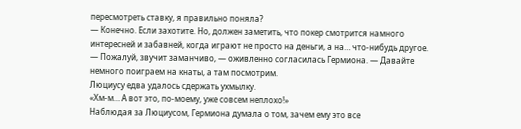пересмотреть ставку, я правильно поняла?
— Конечно. Если захотите. Но, должен заметить, что покер смотрится намного интересней и забавней, когда играют не просто на деньги, а на… что-нибудь другое.
— Пожалуй, звучит заманчиво, — оживленно согласилась Гермиона. — Давайте немного поиграем на кнаты, а там посмотрим.
Люциусу едва удалось сдержать ухмылку.
«Хм-м… А вот это, по-моему, уже совсем неплохо!»
Наблюдая за Люциусом, Гермиона думала о том, зачем ему это все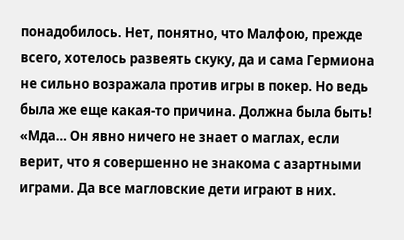понадобилось. Нет, понятно, что Малфою, прежде всего, хотелось развеять скуку, да и сама Гермиона не сильно возражала против игры в покер. Но ведь была же еще какая-то причина. Должна была быть!
«Мда… Он явно ничего не знает о маглах, если верит, что я совершенно не знакома с азартными играми. Да все магловские дети играют в них.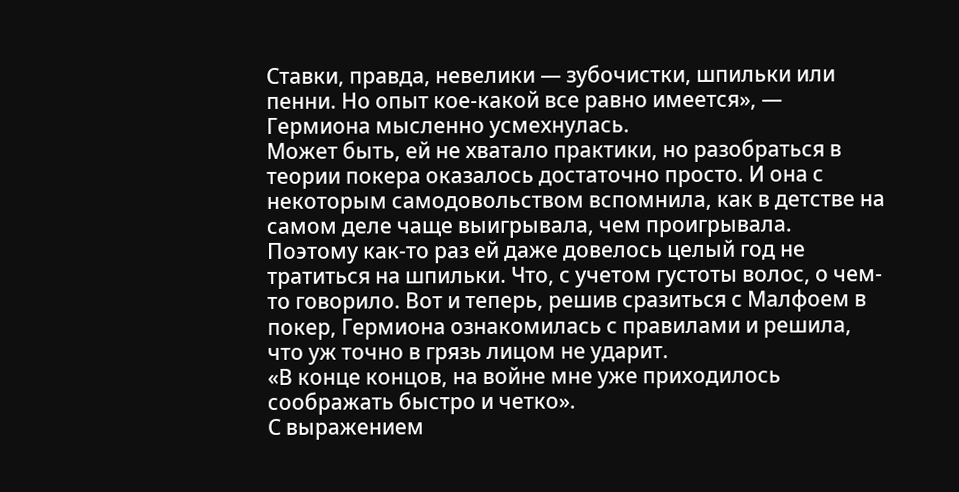Ставки, правда, невелики — зубочистки, шпильки или пенни. Но опыт кое-какой все равно имеется», — Гермиона мысленно усмехнулась.
Может быть, ей не хватало практики, но разобраться в теории покера оказалось достаточно просто. И она с некоторым самодовольством вспомнила, как в детстве на самом деле чаще выигрывала, чем проигрывала. Поэтому как-то раз ей даже довелось целый год не тратиться на шпильки. Что, с учетом густоты волос, о чем-то говорило. Вот и теперь, решив сразиться с Малфоем в покер, Гермиона ознакомилась с правилами и решила, что уж точно в грязь лицом не ударит.
«В конце концов, на войне мне уже приходилось соображать быстро и четко».
С выражением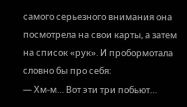самого серьезного внимания она посмотрела на свои карты, а затем на список «рук». И пробормотала словно бы про себя:
— Хм-м… Вот эти три побьют…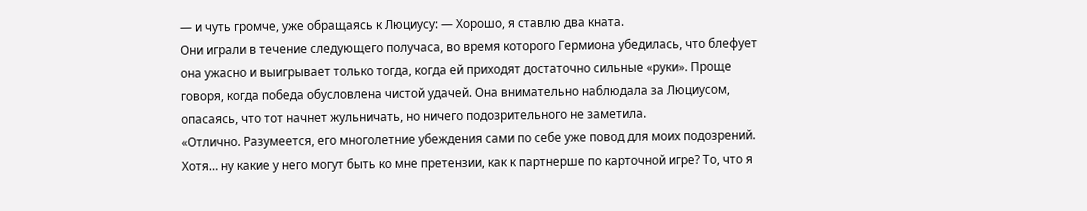— и чуть громче, уже обращаясь к Люциусу: — Хорошо, я ставлю два кната.
Они играли в течение следующего получаса, во время которого Гермиона убедилась, что блефует она ужасно и выигрывает только тогда, когда ей приходят достаточно сильные «руки». Проще говоря, когда победа обусловлена чистой удачей. Она внимательно наблюдала за Люциусом, опасаясь, что тот начнет жульничать, но ничего подозрительного не заметила.
«Отлично. Разумеется, его многолетние убеждения сами по себе уже повод для моих подозрений. Хотя… ну какие у него могут быть ко мне претензии, как к партнерше по карточной игре? То, что я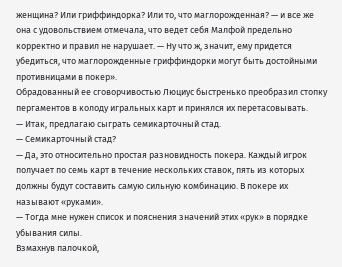женщина? Или гриффиндорка? Или то, что маглорожденная? — и все же она с удовольствием отмечала, что ведет себя Малфой предельно корректно и правил не нарушает. — Ну что ж, значит, ему придется убедиться, что маглорожденные гриффиндорки могут быть достойными противницами в покер».
Обрадованный ее сговорчивостью Люциус быстренько преобразил стопку пергаментов в колоду игральных карт и принялся их перетасовывать.
— Итак, предлагаю сыграть семикарточный стад.
— Семикарточный стад?
— Да, это относительно простая разновидность покера. Каждый игрок получает по семь карт в течение нескольких ставок, пять из которых должны будут составить самую сильную комбинацию. В покере их называют «руками».
— Тогда мне нужен список и пояснения значений этих «рук» в порядке убывания силы.
Взмахнув палочкой,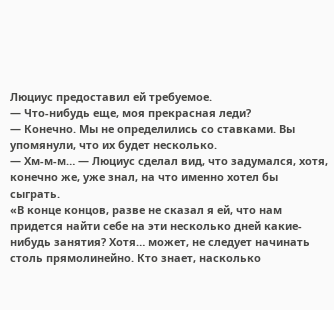Люциус предоставил ей требуемое.
— Что-нибудь еще, моя прекрасная леди?
— Конечно. Мы не определились со ставками. Вы упомянули, что их будет несколько.
— Хм-м-м… — Люциус сделал вид, что задумался, хотя, конечно же, уже знал, на что именно хотел бы сыграть.
«В конце концов, разве не сказал я ей, что нам придется найти себе на эти несколько дней какие-нибудь занятия? Хотя… может, не следует начинать столь прямолинейно. Кто знает, насколько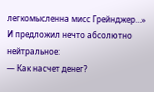легкомысленна мисс Грейнджер…»
И предложил нечто абсолютно нейтральное:
— Как насчет денег?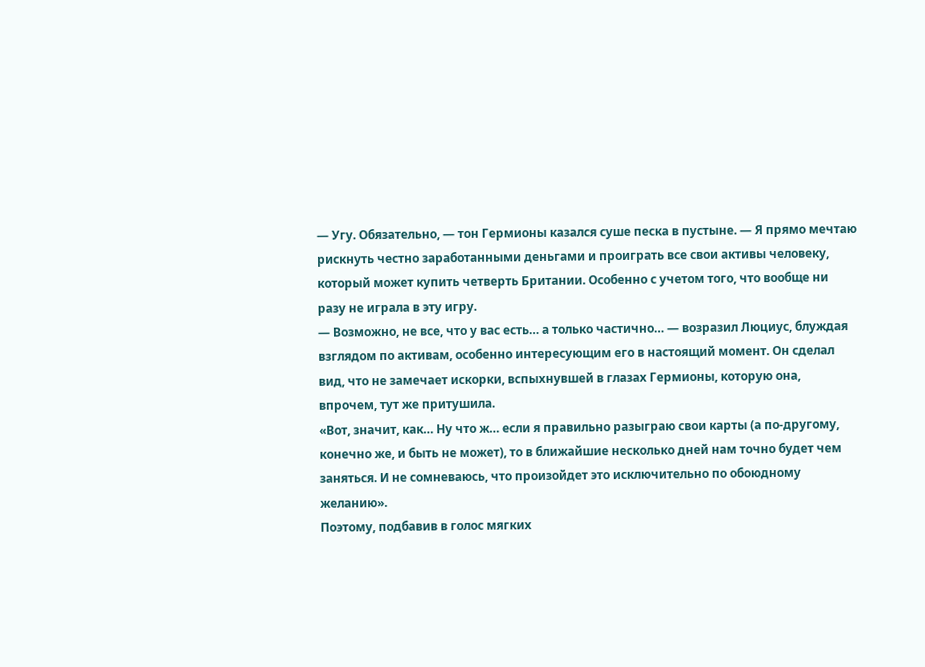— Угу. Обязательно, — тон Гермионы казался суше песка в пустыне. — Я прямо мечтаю рискнуть честно заработанными деньгами и проиграть все свои активы человеку, который может купить четверть Британии. Особенно с учетом того, что вообще ни разу не играла в эту игру.
— Возможно, не все, что у вас есть… а только частично… — возразил Люциус, блуждая взглядом по активам, особенно интересующим его в настоящий момент. Он сделал вид, что не замечает искорки, вспыхнувшей в глазах Гермионы, которую она, впрочем, тут же притушила.
«Вот, значит, как… Ну что ж… если я правильно разыграю свои карты (а по-другому, конечно же, и быть не может), то в ближайшие несколько дней нам точно будет чем заняться. И не сомневаюсь, что произойдет это исключительно по обоюдному желанию».
Поэтому, подбавив в голос мягких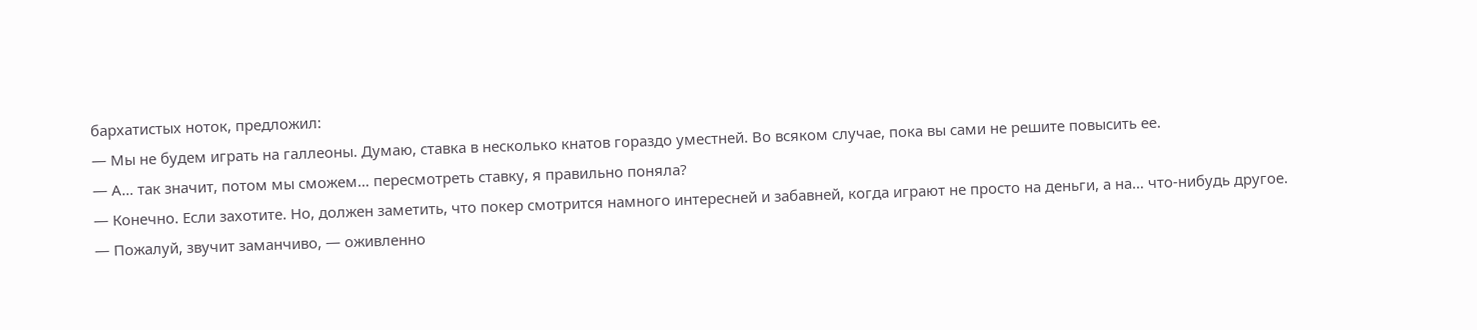бархатистых ноток, предложил:
— Мы не будем играть на галлеоны. Думаю, ставка в несколько кнатов гораздо уместней. Во всяком случае, пока вы сами не решите повысить ее.
— А… так значит, потом мы сможем… пересмотреть ставку, я правильно поняла?
— Конечно. Если захотите. Но, должен заметить, что покер смотрится намного интересней и забавней, когда играют не просто на деньги, а на… что-нибудь другое.
— Пожалуй, звучит заманчиво, — оживленно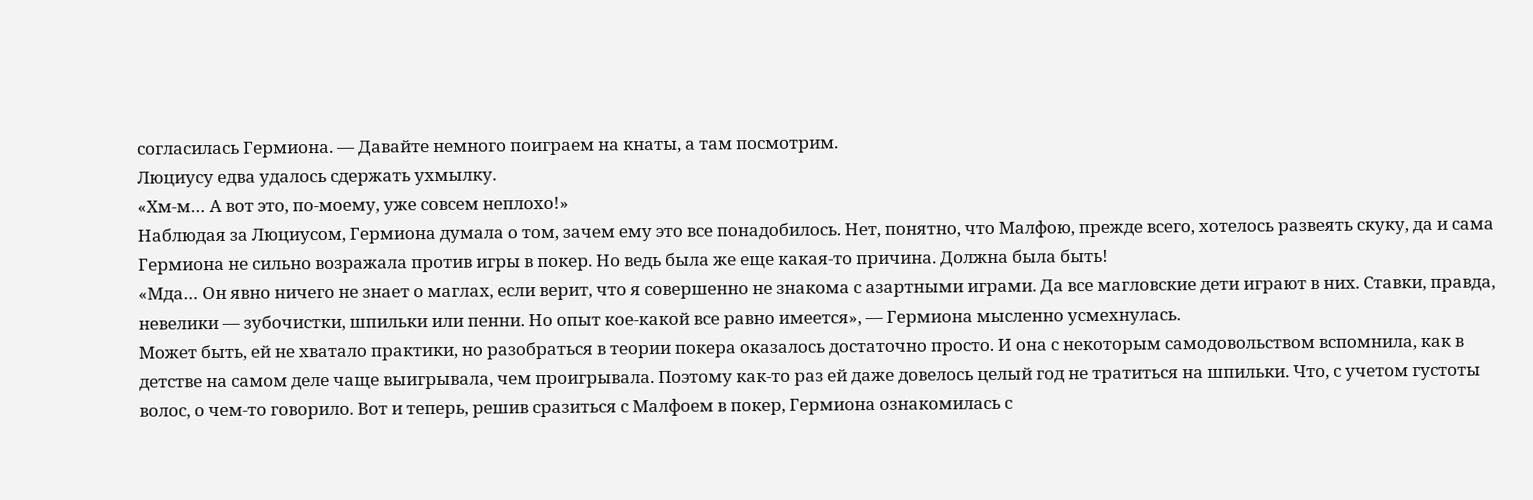согласилась Гермиона. — Давайте немного поиграем на кнаты, а там посмотрим.
Люциусу едва удалось сдержать ухмылку.
«Хм-м… А вот это, по-моему, уже совсем неплохо!»
Наблюдая за Люциусом, Гермиона думала о том, зачем ему это все понадобилось. Нет, понятно, что Малфою, прежде всего, хотелось развеять скуку, да и сама Гермиона не сильно возражала против игры в покер. Но ведь была же еще какая-то причина. Должна была быть!
«Мда… Он явно ничего не знает о маглах, если верит, что я совершенно не знакома с азартными играми. Да все магловские дети играют в них. Ставки, правда, невелики — зубочистки, шпильки или пенни. Но опыт кое-какой все равно имеется», — Гермиона мысленно усмехнулась.
Может быть, ей не хватало практики, но разобраться в теории покера оказалось достаточно просто. И она с некоторым самодовольством вспомнила, как в детстве на самом деле чаще выигрывала, чем проигрывала. Поэтому как-то раз ей даже довелось целый год не тратиться на шпильки. Что, с учетом густоты волос, о чем-то говорило. Вот и теперь, решив сразиться с Малфоем в покер, Гермиона ознакомилась с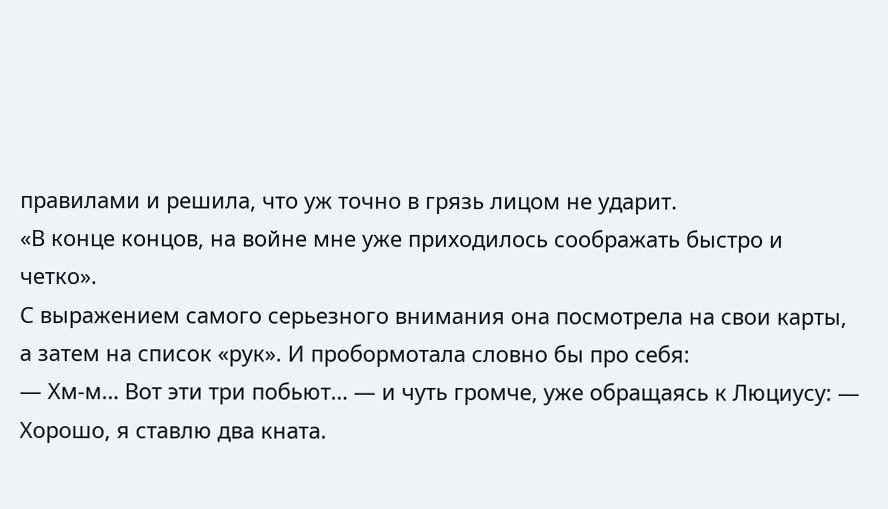правилами и решила, что уж точно в грязь лицом не ударит.
«В конце концов, на войне мне уже приходилось соображать быстро и четко».
С выражением самого серьезного внимания она посмотрела на свои карты, а затем на список «рук». И пробормотала словно бы про себя:
— Хм-м… Вот эти три побьют… — и чуть громче, уже обращаясь к Люциусу: — Хорошо, я ставлю два кната.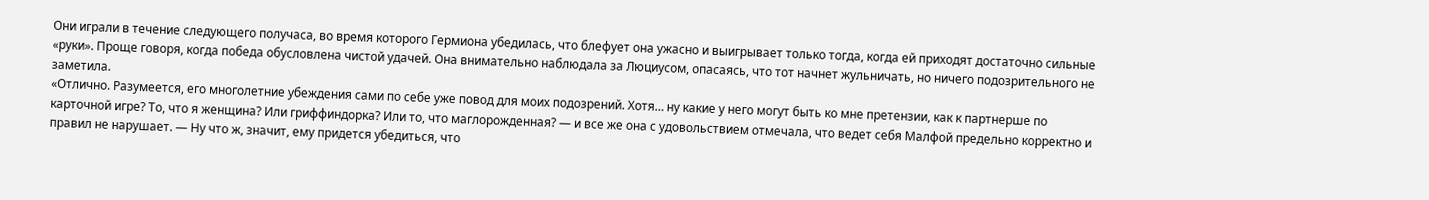Они играли в течение следующего получаса, во время которого Гермиона убедилась, что блефует она ужасно и выигрывает только тогда, когда ей приходят достаточно сильные «руки». Проще говоря, когда победа обусловлена чистой удачей. Она внимательно наблюдала за Люциусом, опасаясь, что тот начнет жульничать, но ничего подозрительного не заметила.
«Отлично. Разумеется, его многолетние убеждения сами по себе уже повод для моих подозрений. Хотя… ну какие у него могут быть ко мне претензии, как к партнерше по карточной игре? То, что я женщина? Или гриффиндорка? Или то, что маглорожденная? — и все же она с удовольствием отмечала, что ведет себя Малфой предельно корректно и правил не нарушает. — Ну что ж, значит, ему придется убедиться, что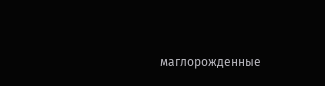маглорожденные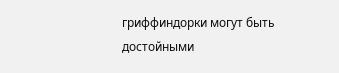гриффиндорки могут быть достойными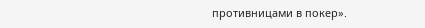противницами в покер».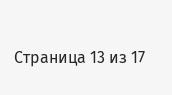Страница 13 из 17